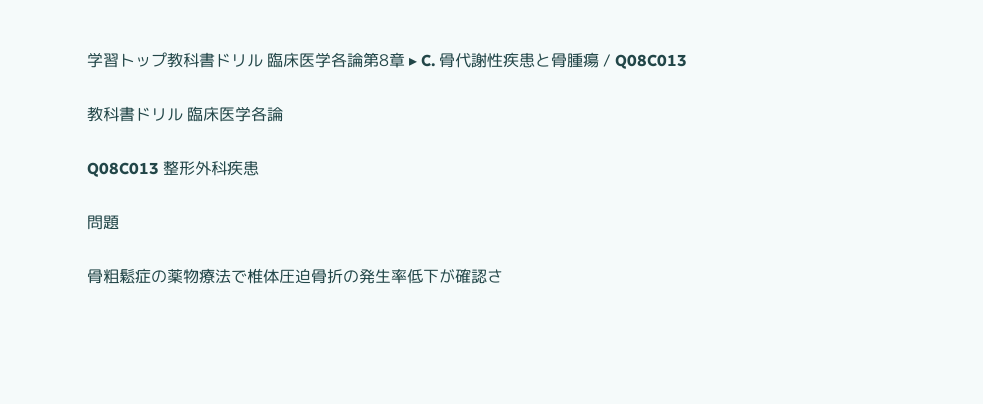学習トップ教科書ドリル 臨床医学各論第8章 ▸ C. 骨代謝性疾患と骨腫瘍 / Q08C013

教科書ドリル 臨床医学各論

Q08C013 整形外科疾患

問題

骨粗鬆症の薬物療法で椎体圧迫骨折の発生率低下が確認さ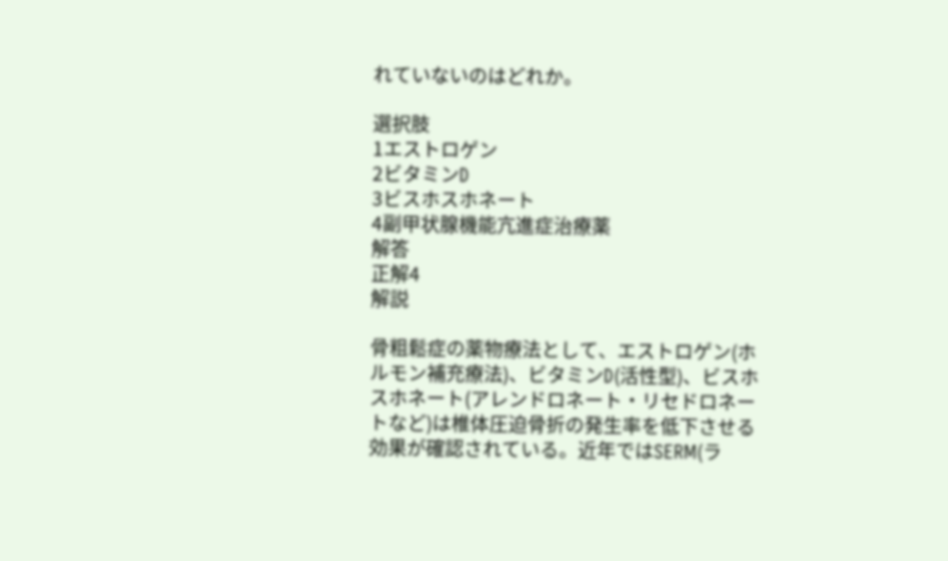れていないのはどれか。

選択肢
1エストロゲン
2ビタミンD
3ビスホスホネート
4副甲状腺機能亢進症治療薬
解答
正解4
解説

骨粗鬆症の薬物療法として、エストロゲン(ホルモン補充療法)、ビタミンD(活性型)、ビスホスホネート(アレンドロネート・リセドロネートなど)は椎体圧迫骨折の発生率を低下させる効果が確認されている。近年ではSERM(ラ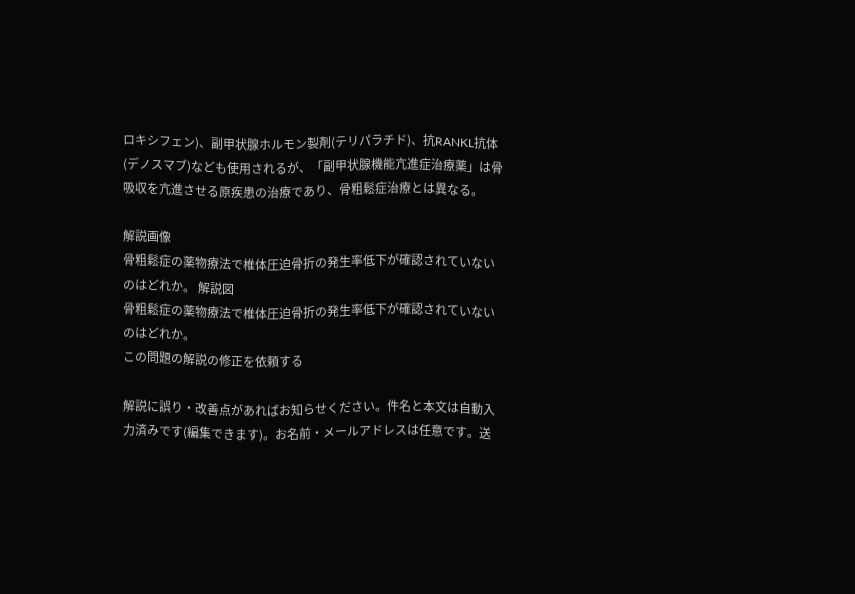ロキシフェン)、副甲状腺ホルモン製剤(テリパラチド)、抗RANKL抗体(デノスマブ)なども使用されるが、「副甲状腺機能亢進症治療薬」は骨吸収を亢進させる原疾患の治療であり、骨粗鬆症治療とは異なる。

解説画像
骨粗鬆症の薬物療法で椎体圧迫骨折の発生率低下が確認されていないのはどれか。 解説図
骨粗鬆症の薬物療法で椎体圧迫骨折の発生率低下が確認されていないのはどれか。
この問題の解説の修正を依頼する

解説に誤り・改善点があればお知らせください。件名と本文は自動入力済みです(編集できます)。お名前・メールアドレスは任意です。送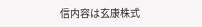信内容は玄康株式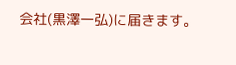会社(黒澤一弘)に届きます。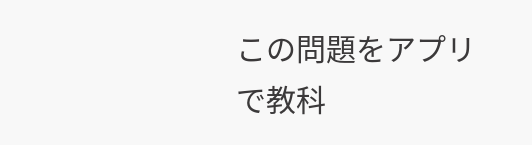この問題をアプリで教科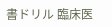書ドリル 臨床医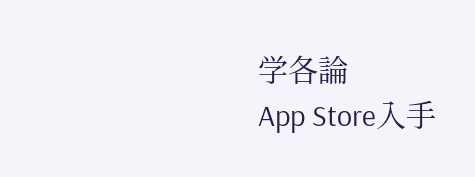学各論
App Store入手